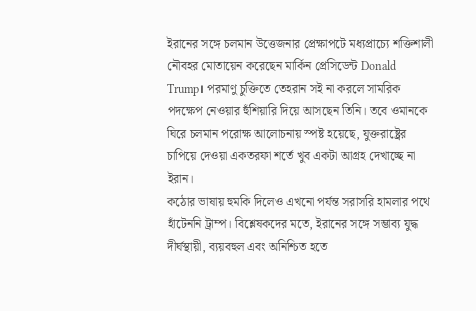ইরানের সঙ্গে চলমান উত্তেজনার প্রেক্ষাপটে মধ্যপ্রাচ্যে শক্তিশালী নৌবহর মোতায়েন করেছেন মার্কিন প্রেসিডেন্ট Donald Trump। পরমাণু চুক্তিতে তেহরান সই না করলে সামরিক পদক্ষেপ নেওয়ার হুঁশিয়ারি দিয়ে আসছেন তিনি। তবে ওমানকে ঘিরে চলমান পরোক্ষ আলোচনায় স্পষ্ট হয়েছে, যুক্তরাষ্ট্রের চাপিয়ে দেওয়া একতরফা শর্তে খুব একটা আগ্রহ দেখাচ্ছে না ইরান।
কঠোর ভাষায় হুমকি দিলেও এখনো পর্যন্ত সরাসরি হামলার পথে হাঁটেননি ট্রাম্প। বিশ্লেষকদের মতে, ইরানের সঙ্গে সম্ভাব্য যুদ্ধ দীর্ঘস্থায়ী, ব্যয়বহুল এবং অনিশ্চিত হতে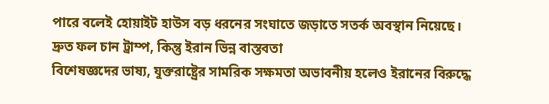পারে বলেই হোয়াইট হাউস বড় ধরনের সংঘাতে জড়াতে সতর্ক অবস্থান নিয়েছে।
দ্রুত ফল চান ট্রাম্প, কিন্তু ইরান ভিন্ন বাস্তবতা
বিশেষজ্ঞদের ভাষ্য, যুক্তরাষ্ট্রের সামরিক সক্ষমতা অভাবনীয় হলেও ইরানের বিরুদ্ধে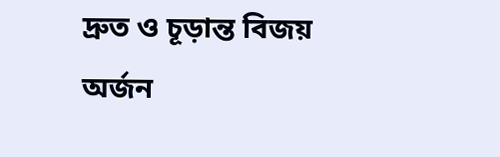দ্রুত ও চূড়ান্ত বিজয় অর্জন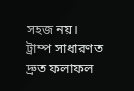সহজ নয়। ট্রাম্প সাধারণত দ্রুত ফলাফল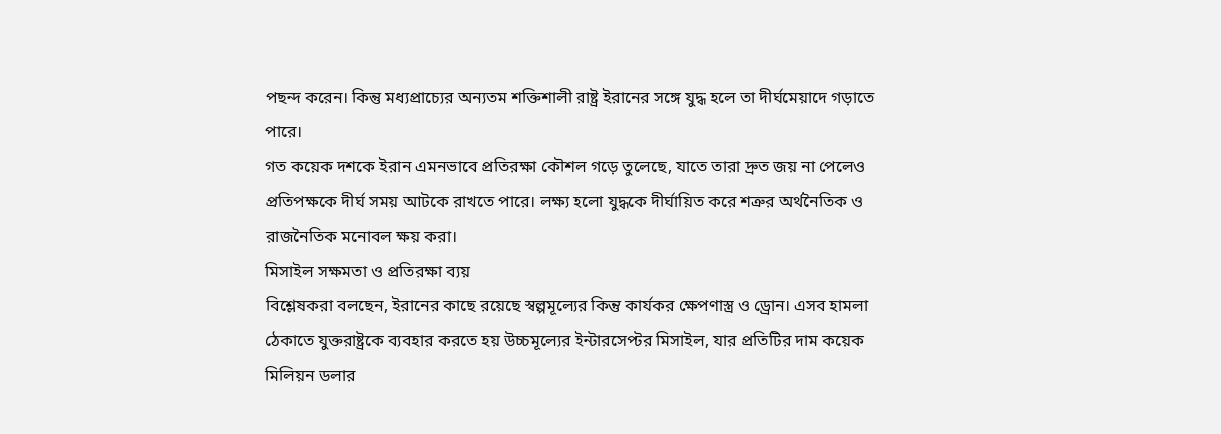পছন্দ করেন। কিন্তু মধ্যপ্রাচ্যের অন্যতম শক্তিশালী রাষ্ট্র ইরানের সঙ্গে যুদ্ধ হলে তা দীর্ঘমেয়াদে গড়াতে পারে।
গত কয়েক দশকে ইরান এমনভাবে প্রতিরক্ষা কৌশল গড়ে তুলেছে, যাতে তারা দ্রুত জয় না পেলেও প্রতিপক্ষকে দীর্ঘ সময় আটকে রাখতে পারে। লক্ষ্য হলো যুদ্ধকে দীর্ঘায়িত করে শত্রুর অর্থনৈতিক ও রাজনৈতিক মনোবল ক্ষয় করা।
মিসাইল সক্ষমতা ও প্রতিরক্ষা ব্যয়
বিশ্লেষকরা বলছেন, ইরানের কাছে রয়েছে স্বল্পমূল্যের কিন্তু কার্যকর ক্ষেপণাস্ত্র ও ড্রোন। এসব হামলা ঠেকাতে যুক্তরাষ্ট্রকে ব্যবহার করতে হয় উচ্চমূল্যের ইন্টারসেপ্টর মিসাইল, যার প্রতিটির দাম কয়েক মিলিয়ন ডলার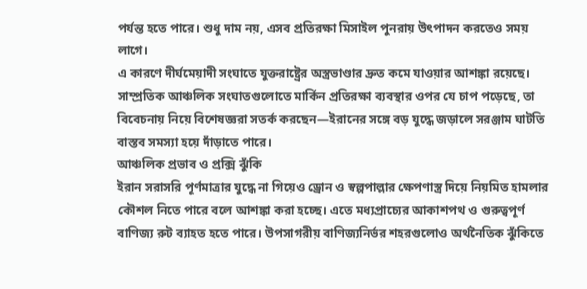পর্যন্ত হতে পারে। শুধু দাম নয়, এসব প্রতিরক্ষা মিসাইল পুনরায় উৎপাদন করতেও সময় লাগে।
এ কারণে দীর্ঘমেয়াদী সংঘাতে যুক্তরাষ্ট্রের অস্ত্রভাণ্ডার দ্রুত কমে যাওয়ার আশঙ্কা রয়েছে। সাম্প্রতিক আঞ্চলিক সংঘাতগুলোতে মার্কিন প্রতিরক্ষা ব্যবস্থার ওপর যে চাপ পড়েছে, তা বিবেচনায় নিয়ে বিশেষজ্ঞরা সতর্ক করছেন—ইরানের সঙ্গে বড় যুদ্ধে জড়ালে সরঞ্জাম ঘাটতি বাস্তব সমস্যা হয়ে দাঁড়াতে পারে।
আঞ্চলিক প্রভাব ও প্রক্সি ঝুঁকি
ইরান সরাসরি পূর্ণমাত্রার যুদ্ধে না গিয়েও ড্রোন ও স্বল্পপাল্লার ক্ষেপণাস্ত্র দিয়ে নিয়মিত হামলার কৌশল নিতে পারে বলে আশঙ্কা করা হচ্ছে। এতে মধ্যপ্রাচ্যের আকাশপথ ও গুরুত্বপূর্ণ বাণিজ্য রুট ব্যাহত হতে পারে। উপসাগরীয় বাণিজ্যনির্ভর শহরগুলোও অর্থনৈতিক ঝুঁকিতে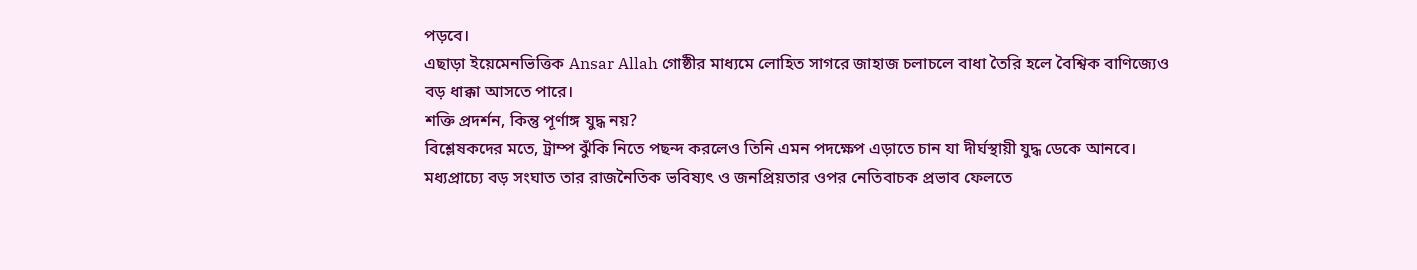পড়বে।
এছাড়া ইয়েমেনভিত্তিক Ansar Allah গোষ্ঠীর মাধ্যমে লোহিত সাগরে জাহাজ চলাচলে বাধা তৈরি হলে বৈশ্বিক বাণিজ্যেও বড় ধাক্কা আসতে পারে।
শক্তি প্রদর্শন, কিন্তু পূর্ণাঙ্গ যুদ্ধ নয়?
বিশ্লেষকদের মতে, ট্রাম্প ঝুঁকি নিতে পছন্দ করলেও তিনি এমন পদক্ষেপ এড়াতে চান যা দীর্ঘস্থায়ী যুদ্ধ ডেকে আনবে। মধ্যপ্রাচ্যে বড় সংঘাত তার রাজনৈতিক ভবিষ্যৎ ও জনপ্রিয়তার ওপর নেতিবাচক প্রভাব ফেলতে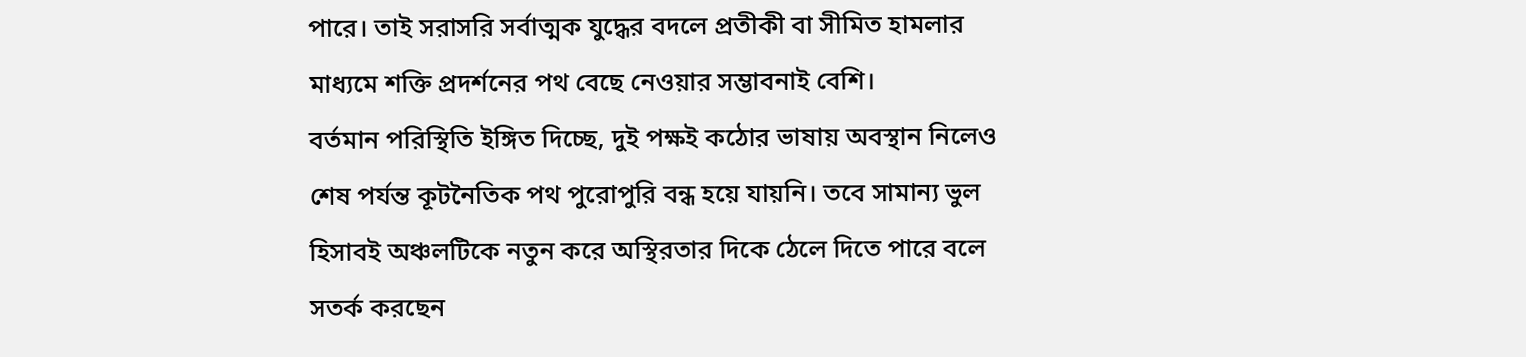পারে। তাই সরাসরি সর্বাত্মক যুদ্ধের বদলে প্রতীকী বা সীমিত হামলার মাধ্যমে শক্তি প্রদর্শনের পথ বেছে নেওয়ার সম্ভাবনাই বেশি।
বর্তমান পরিস্থিতি ইঙ্গিত দিচ্ছে, দুই পক্ষই কঠোর ভাষায় অবস্থান নিলেও শেষ পর্যন্ত কূটনৈতিক পথ পুরোপুরি বন্ধ হয়ে যায়নি। তবে সামান্য ভুল হিসাবই অঞ্চলটিকে নতুন করে অস্থিরতার দিকে ঠেলে দিতে পারে বলে সতর্ক করছেন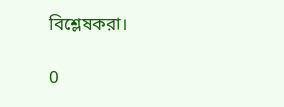বিশ্লেষকরা।

0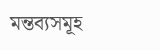মন্তব্যসমূহ